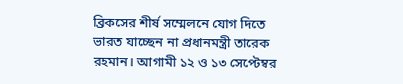ব্রিকসের শীর্ষ সম্মেলনে যোগ দিতে ভারত যাচ্ছেন না প্রধানমন্ত্রী তারেক রহমান। আগামী ১২ ও ১৩ সেপ্টেম্বর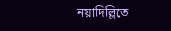নয়াদিল্লিতে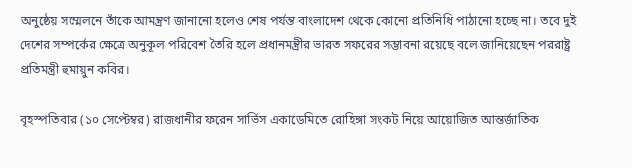অনুষ্ঠেয় সম্মেলনে তাঁকে আমন্ত্রণ জানানো হলেও শেষ পর্যন্ত বাংলাদেশ থেকে কোনো প্রতিনিধি পাঠানো হচ্ছে না। তবে দুই দেশের সম্পর্কের ক্ষেত্রে অনুকূল পরিবেশ তৈরি হলে প্রধানমন্ত্রীর ভারত সফরের সম্ভাবনা রয়েছে বলে জানিয়েছেন পররাষ্ট্র প্রতিমন্ত্রী হুমায়ুন কবির।

বৃহস্পতিবার (১০ সেপ্টেম্বর) রাজধানীর ফরেন সার্ভিস একাডেমিতে রোহিঙ্গা সংকট নিয়ে আয়োজিত আন্তর্জাতিক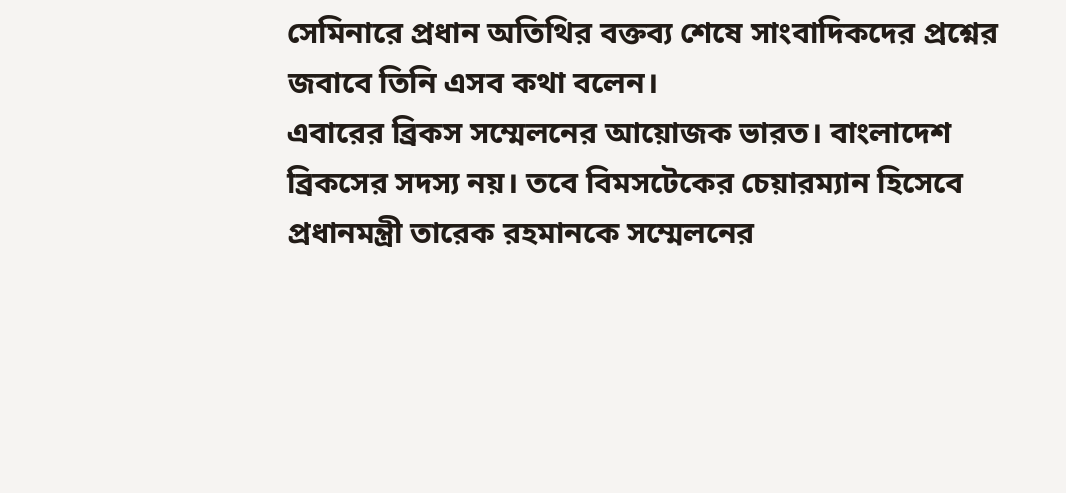সেমিনারে প্রধান অতিথির বক্তব্য শেষে সাংবাদিকদের প্রশ্নের জবাবে তিনি এসব কথা বলেন।
এবারের ব্রিকস সম্মেলনের আয়োজক ভারত। বাংলাদেশ ব্রিকসের সদস্য নয়। তবে বিমসটেকের চেয়ারম্যান হিসেবে প্রধানমন্ত্রী তারেক রহমানকে সম্মেলনের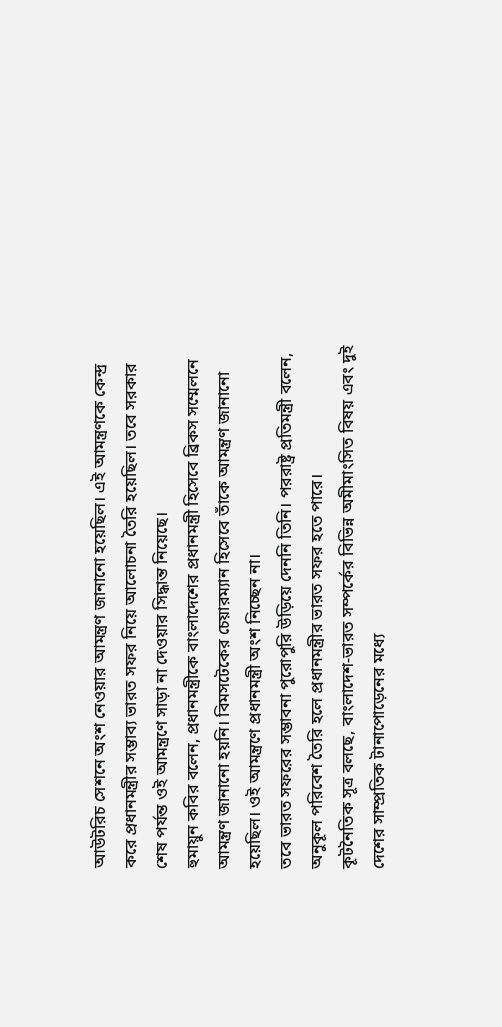আউটরিচ সেশনে অংশ নেওয়ার আমন্ত্রণ জানানো হয়েছিল। এই আমন্ত্রণকে কেন্দ্র করে প্রধানমন্ত্রীর সম্ভাব্য ভারত সফর নিয়ে আলোচনা তৈরি হয়েছিল। তবে সরকার শেষ পর্যন্ত ওই আমন্ত্রণে সাড়া না দেওয়ার সিদ্ধান্ত নিয়েছে।
হুমায়ুন কবির বলেন, প্রধানমন্ত্রীকে বাংলাদেশের প্রধানমন্ত্রী হিসেবে ব্রিকস সম্মেলনে আমন্ত্রণ জানানো হয়নি। বিমসটেকের চেয়ারম্যান হিসেবে তাঁকে আমন্ত্রণ জানানো হয়েছিল। ওই আমন্ত্রণে প্রধানমন্ত্রী অংশ নিচ্ছেন না।
তবে ভারত সফরের সম্ভাবনা পুরোপুরি উড়িয়ে দেননি তিনি। পররাষ্ট্র প্রতিমন্ত্রী বলেন, অনুকূল পরিবেশ তৈরি হলে প্রধানমন্ত্রীর ভারত সফর হতে পারে।
কূটনৈতিক সূত্র বলছে, বাংলাদেশ-ভারত সম্পর্কের বিভিন্ন অমীমাংসিত বিষয় এবং দুই দেশের সাম্প্রতিক টানাপোড়েনের মধ্যে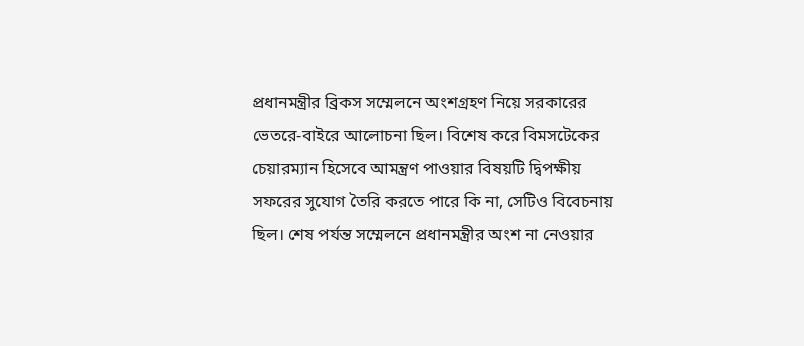প্রধানমন্ত্রীর ব্রিকস সম্মেলনে অংশগ্রহণ নিয়ে সরকারের ভেতরে-বাইরে আলোচনা ছিল। বিশেষ করে বিমসটেকের চেয়ারম্যান হিসেবে আমন্ত্রণ পাওয়ার বিষয়টি দ্বিপক্ষীয় সফরের সুযোগ তৈরি করতে পারে কি না, সেটিও বিবেচনায় ছিল। শেষ পর্যন্ত সম্মেলনে প্রধানমন্ত্রীর অংশ না নেওয়ার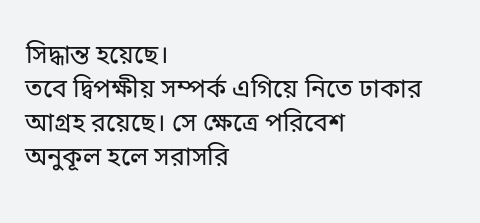সিদ্ধান্ত হয়েছে।
তবে দ্বিপক্ষীয় সম্পর্ক এগিয়ে নিতে ঢাকার আগ্রহ রয়েছে। সে ক্ষেত্রে পরিবেশ অনুকূল হলে সরাসরি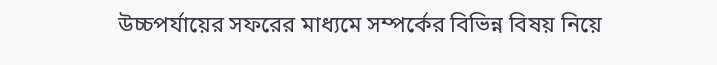উচ্চপর্যায়ের সফরের মাধ্যমে সম্পর্কের বিভিন্ন বিষয় নিয়ে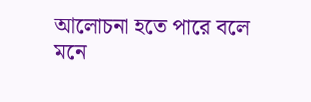আলোচনা হতে পারে বলে মনে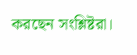করছেন সংশ্লিষ্টরা।